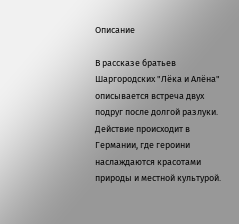Описание

В рассказе братьев Шаргородских "Лёка и Алёна" описывается встреча двух подруг после долгой разлуки. Действие происходит в Германии, где героини наслаждаются красотами природы и местной культурой.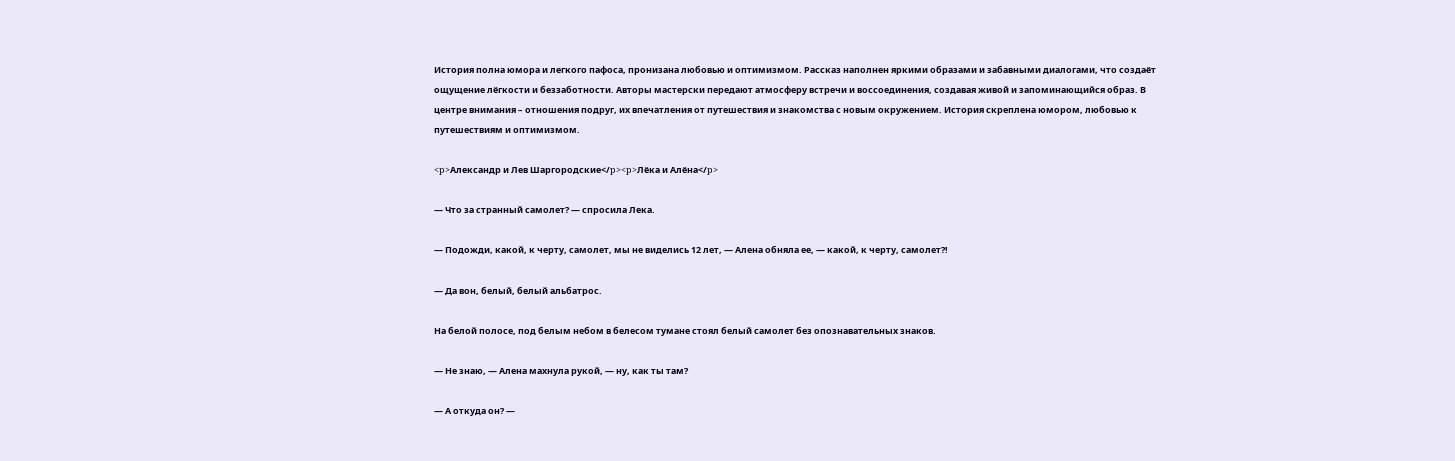История полна юмора и легкого пафоса, пронизана любовью и оптимизмом. Рассказ наполнен яркими образами и забавными диалогами, что создаёт ощущение лёгкости и беззаботности. Авторы мастерски передают атмосферу встречи и воссоединения, создавая живой и запоминающийся образ. В центре внимания – отношения подруг, их впечатления от путешествия и знакомства с новым окружением. История скреплена юмором, любовью к путешествиям и оптимизмом.

<p>Александр и Лев Шаргородские</p><p>Лёка и Алёна</p>

— Что за странный самолет? — спросила Лека.

— Подожди, какой, к черту, самолет, мы не виделись 12 лет, — Алена обняла ее, — какой, к черту, самолет?!

— Да вон, белый, белый альбатрос.

На белой полосе, под белым небом в белесом тумане стоял белый самолет без опознавательных знаков.

— Не знаю, — Алена махнула рукой, — ну, как ты там?

— А откуда он? —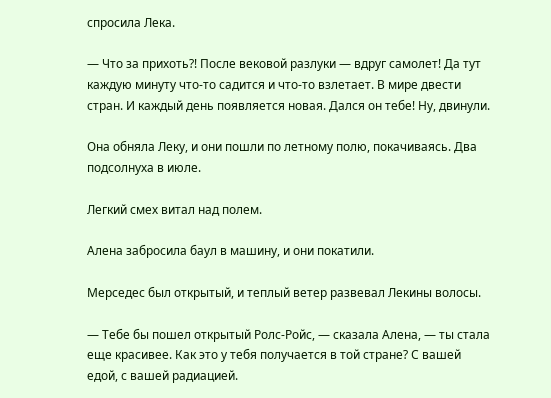спросила Лека.

— Что за прихоть?! После вековой разлуки — вдруг самолет! Да тут каждую минуту что-то садится и что-то взлетает. В мире двести стран. И каждый день появляется новая. Дался он тебе! Ну, двинули.

Она обняла Леку, и они пошли по летному полю, покачиваясь. Два подсолнуха в июле.

Легкий смех витал над полем.

Алена забросила баул в машину, и они покатили.

Мерседес был открытый, и теплый ветер развевал Лекины волосы.

— Тебе бы пошел открытый Ролс-Ройс, — сказала Алена, — ты стала еще красивее. Как это у тебя получается в той стране? С вашей едой, с вашей радиацией.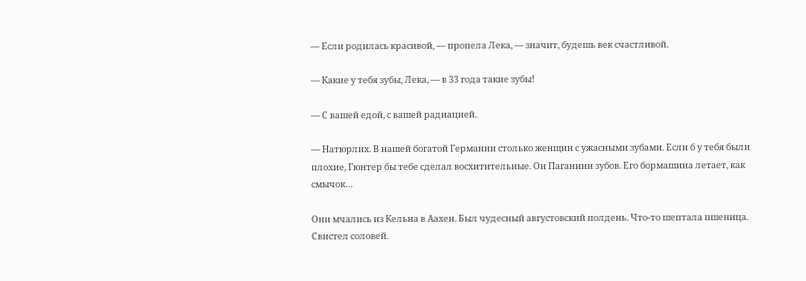— Если родилась красивой, — пропела Лека, — значит, будешь век счастливой.

— Какие у тебя зубы, Лека, — в 33 года такие зубы!

— С вашей едой, с вашей радиацией.

— Натюрлих. В нашей богатой Германии столько женщин с ужасными зубами. Если б у тебя были плохие, Гюнтер бы тебе сделал восхитительные. Он Паганини зубов. Его бормашина летает, как смычок…

Они мчались из Кельна в Аахен. Был чудесный августовский полдень. Что-то шептала пшеница. Свистел соловей.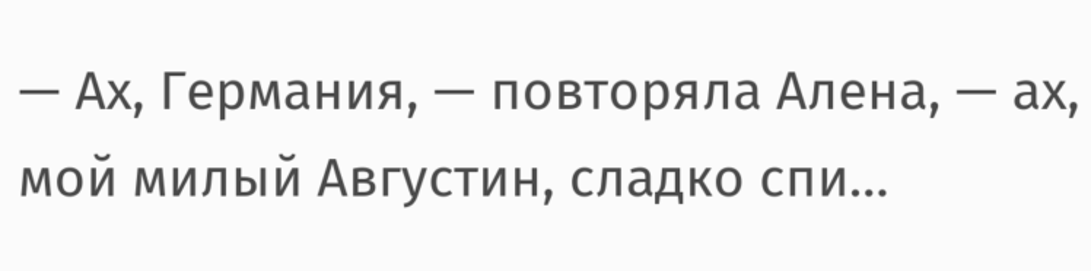— Ах, Германия, — повторяла Алена, — ах, мой милый Августин, сладко спи…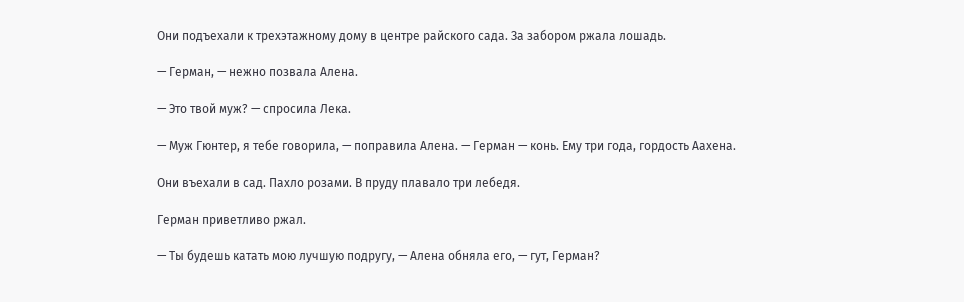Они подъехали к трехэтажному дому в центре райского сада. За забором ржала лошадь.

— Герман, — нежно позвала Алена.

— Это твой муж? — спросила Лека.

— Муж Гюнтер, я тебе говорила, — поправила Алена. — Герман — конь. Ему три года, гордость Аахена.

Они въехали в сад. Пахло розами. В пруду плавало три лебедя.

Герман приветливо ржал.

— Ты будешь катать мою лучшую подругу, — Алена обняла его, — гут, Герман?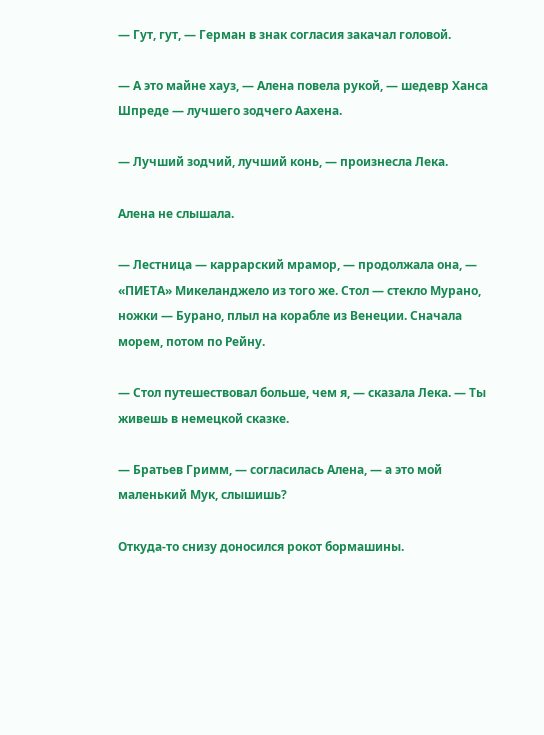— Гут, гут, — Герман в знак согласия закачал головой.

— А это майне хауз, — Алена повела рукой, — шедевр Ханса Шпреде — лучшего зодчего Аахена.

— Лучший зодчий, лучший конь, — произнесла Лека.

Алена не слышала.

— Лестница — каррарский мрамор, — продолжала она, — «ПИЕТА» Микеланджело из того же. Стол — стекло Мурано, ножки — Бурано, плыл на корабле из Венеции. Сначала морем, потом по Рейну.

— Стол путешествовал больше, чем я, — сказала Лека. — Ты живешь в немецкой сказке.

— Братьев Гримм, — согласилась Алена, — а это мой маленький Мук, слышишь?

Откуда-то снизу доносился рокот бормашины.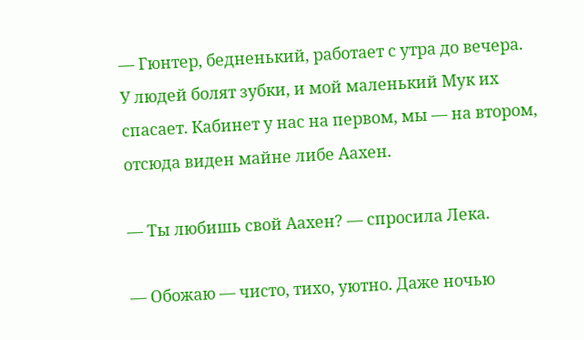— Гюнтер, бедненький, работает с утра до вечера. У людей болят зубки, и мой маленький Мук их спасает. Кабинет у нас на первом, мы — на втором, отсюда виден майне либе Аахен.

— Ты любишь свой Аахен? — спросила Лека.

— Обожаю — чисто, тихо, уютно. Даже ночью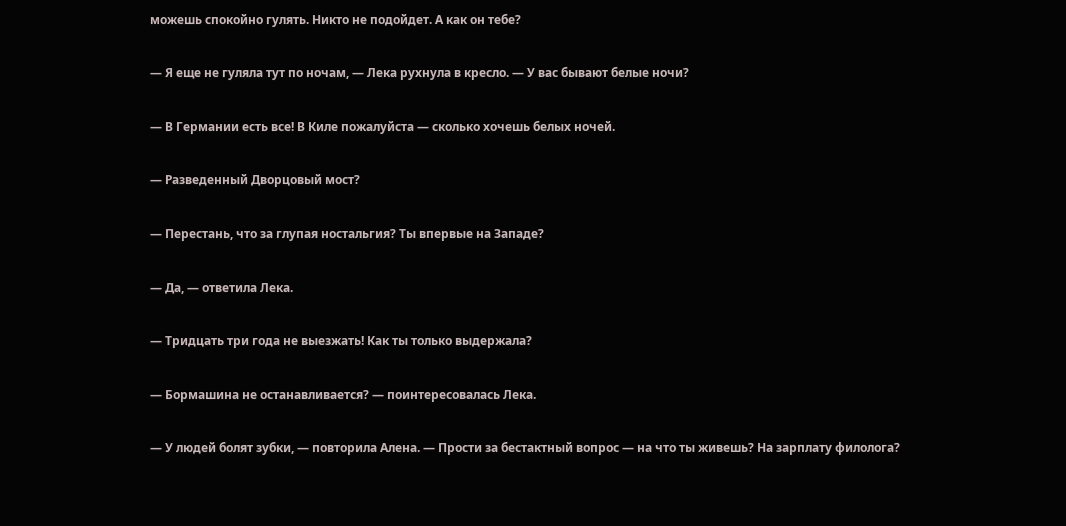можешь спокойно гулять. Никто не подойдет. А как он тебе?

— Я еще не гуляла тут по ночам, — Лека рухнула в кресло. — У вас бывают белые ночи?

— В Германии есть все! В Киле пожалуйста — сколько хочешь белых ночей.

— Разведенный Дворцовый мост?

— Перестань, что за глупая ностальгия? Ты впервые на Западе?

— Да, — ответила Лека.

— Тридцать три года не выезжать! Как ты только выдержала?

— Бормашина не останавливается? — поинтересовалась Лека.

— У людей болят зубки, — повторила Алена. — Прости за бестактный вопрос — на что ты живешь? На зарплату филолога?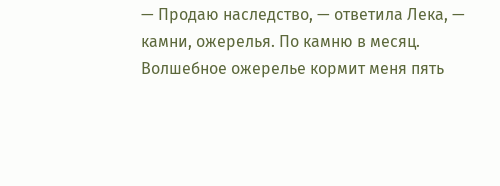— Продаю наследство, — ответила Лека, — камни, ожерелья. По камню в месяц. Волшебное ожерелье кормит меня пять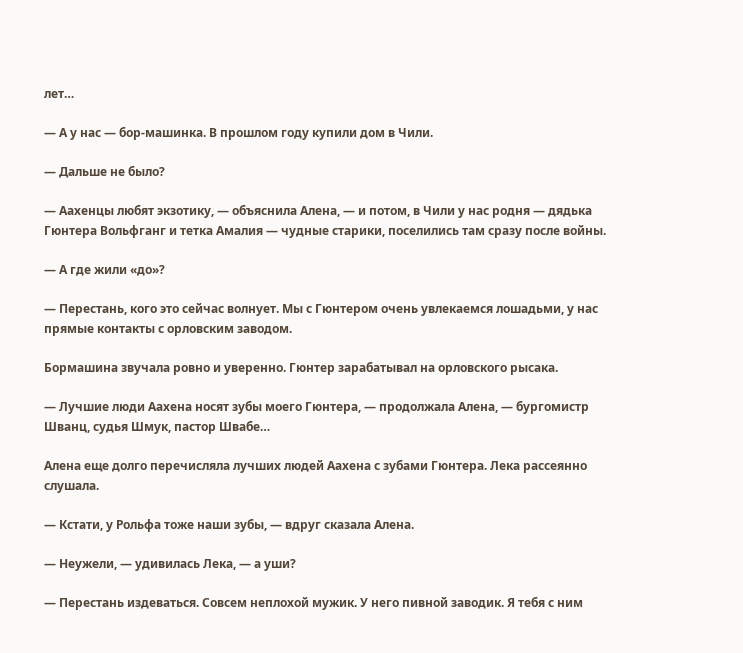лет…

— А у нас — бор-машинка. В прошлом году купили дом в Чили.

— Дальше не было?

— Аахенцы любят экзотику, — объяснила Алена, — и потом, в Чили у нас родня — дядька Гюнтера Вольфганг и тетка Амалия — чудные старики, поселились там сразу после войны.

— А где жили «до»?

— Перестань, кого это сейчас волнует. Мы с Гюнтером очень увлекаемся лошадьми, у нас прямые контакты с орловским заводом.

Бормашина звучала ровно и уверенно. Гюнтер зарабатывал на орловского рысака.

— Лучшие люди Аахена носят зубы моего Гюнтера, — продолжала Алена, — бургомистр Шванц, судья Шмук, пастор Швабе…

Алена еще долго перечисляла лучших людей Аахена с зубами Гюнтера. Лека рассеянно слушала.

— Кстати, у Рольфа тоже наши зубы, — вдруг сказала Алена.

— Неужели, — удивилась Лека, — а уши?

— Перестань издеваться. Совсем неплохой мужик. У него пивной заводик. Я тебя с ним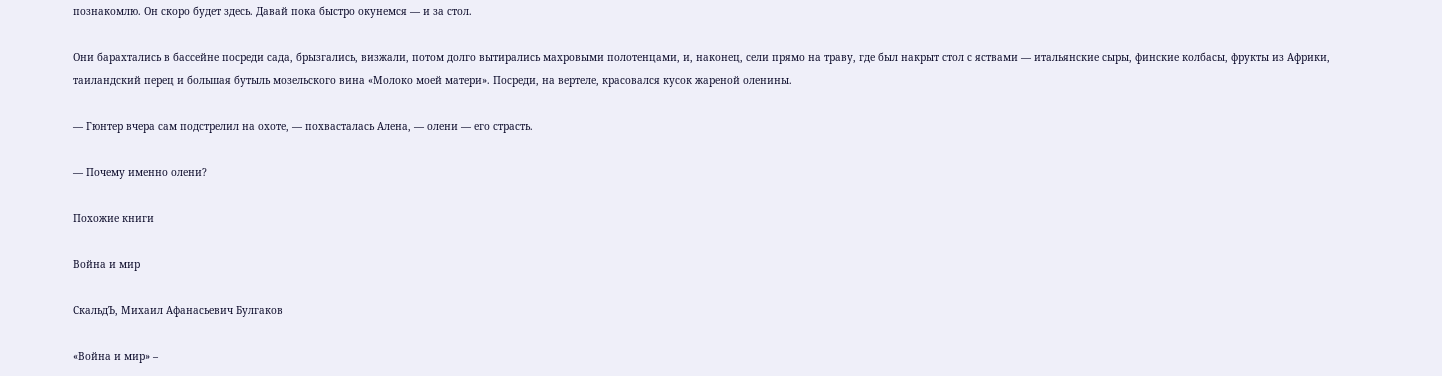познакомлю. Он скоро будет здесь. Давай пока быстро окунемся — и за стол.

Они барахтались в бассейне посреди сада, брызгались, визжали, потом долго вытирались махровыми полотенцами, и, наконец, сели прямо на траву, где был накрыт стол с яствами — итальянские сыры, финские колбасы, фрукты из Африки, таиландский перец и большая бутыль мозельского вина «Молоко моей матери». Посреди, на вертеле, красовался кусок жареной оленины.

— Гюнтер вчера сам подстрелил на охоте, — похвасталась Алена, — олени — его страсть.

— Почему именно олени?

Похожие книги

Война и мир

СкальдЪ, Михаил Афанасьевич Булгаков

«Война и мир» –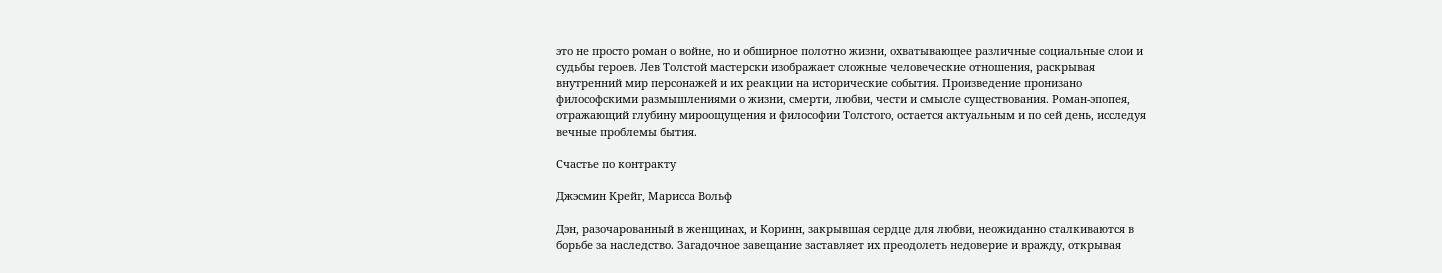это не просто роман о войне, но и обширное полотно жизни, охватывающее различные социальные слои и судьбы героев. Лев Толстой мастерски изображает сложные человеческие отношения, раскрывая внутренний мир персонажей и их реакции на исторические события. Произведение пронизано философскими размышлениями о жизни, смерти, любви, чести и смысле существования. Роман-эпопея, отражающий глубину мироощущения и философии Толстого, остается актуальным и по сей день, исследуя вечные проблемы бытия.

Счастье по контракту

Джэсмин Крейг, Марисса Вольф

Дэн, разочарованный в женщинах, и Коринн, закрывшая сердце для любви, неожиданно сталкиваются в борьбе за наследство. Загадочное завещание заставляет их преодолеть недоверие и вражду, открывая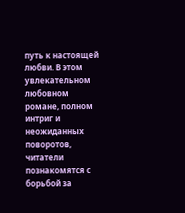путь к настоящей любви. В этом увлекательном любовном романе, полном интриг и неожиданных поворотов, читатели познакомятся с борьбой за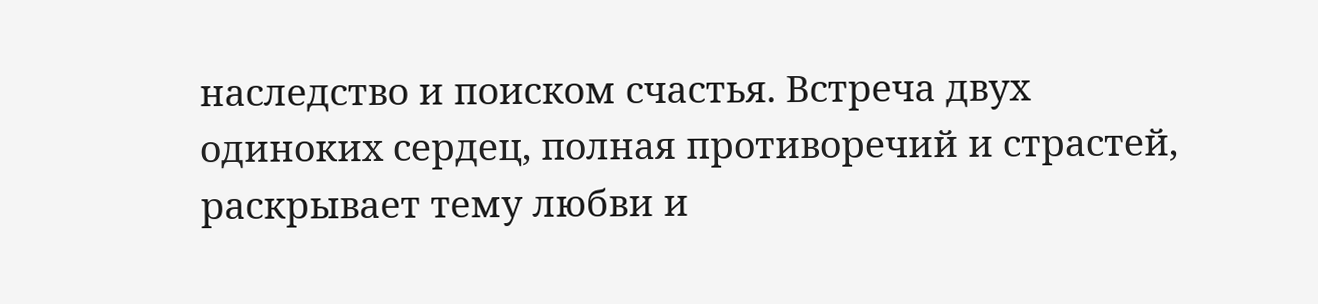наследство и поиском счастья. Встреча двух одиноких сердец, полная противоречий и страстей, раскрывает тему любви и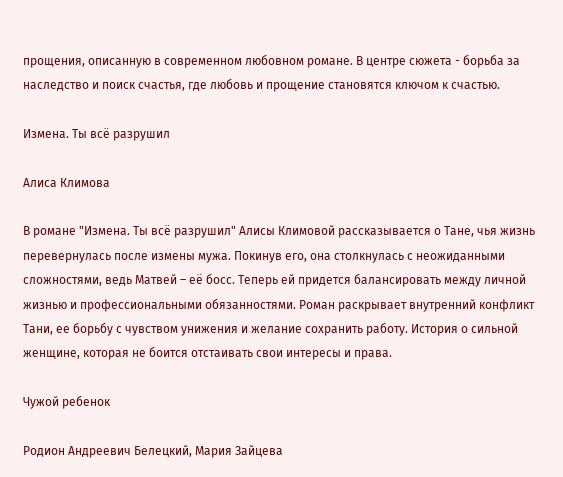прощения, описанную в современном любовном романе. В центре сюжета - борьба за наследство и поиск счастья, где любовь и прощение становятся ключом к счастью.

Измена. Ты всё разрушил

Алиса Климова

В романе "Измена. Ты всё разрушил" Алисы Климовой рассказывается о Тане, чья жизнь перевернулась после измены мужа. Покинув его, она столкнулась с неожиданными сложностями, ведь Матвей – её босс. Теперь ей придется балансировать между личной жизнью и профессиональными обязанностями. Роман раскрывает внутренний конфликт Тани, ее борьбу с чувством унижения и желание сохранить работу. История о сильной женщине, которая не боится отстаивать свои интересы и права.

Чужой ребенок

Родион Андреевич Белецкий, Мария Зайцева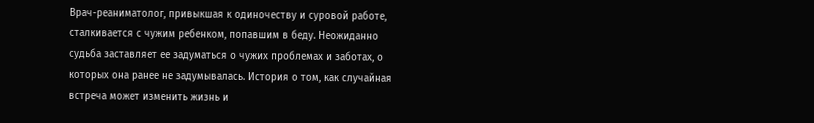Врач-реаниматолог, привыкшая к одиночеству и суровой работе, сталкивается с чужим ребенком, попавшим в беду. Неожиданно судьба заставляет ее задуматься о чужих проблемах и заботах, о которых она ранее не задумывалась. История о том, как случайная встреча может изменить жизнь и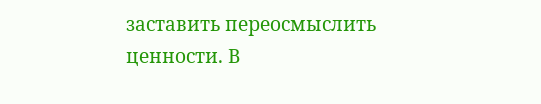заставить переосмыслить ценности. В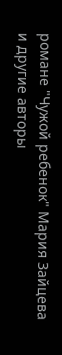романе "Чужой ребенок" Мария Зайцева и другие авторы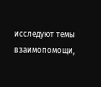исследуют темы взаимопомощи,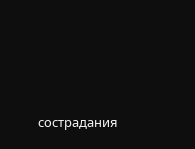сострадания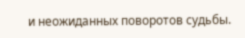и неожиданных поворотов судьбы.